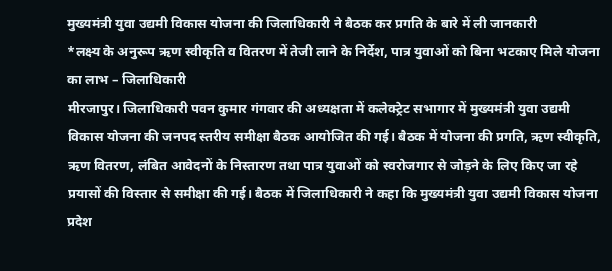मुख्यमंत्री युवा उद्यमी विकास योजना की जिलाधिकारी ने बैठक कर प्रगति के बारे में ली जानकारी
*लक्ष्य के अनुरूप ऋण स्वीकृति व वितरण में तेजी लाने के निर्देश, पात्र युवाओं को बिना भटकाए मिले योजना का लाभ – जिलाधिकारी
मीरजापुर। जिलाधिकारी पवन कुमार गंगवार की अध्यक्षता में कलेक्ट्रेट सभागार में मुख्यमंत्री युवा उद्यमी विकास योजना की जनपद स्तरीय समीक्षा बैठक आयोजित की गई। बैठक में योजना की प्रगति, ऋण स्वीकृति, ऋण वितरण, लंबित आवेदनों के निस्तारण तथा पात्र युवाओं को स्वरोजगार से जोड़ने के लिए किए जा रहे प्रयासों की विस्तार से समीक्षा की गई। बैठक में जिलाधिकारी ने कहा कि मुख्यमंत्री युवा उद्यमी विकास योजना प्रदेश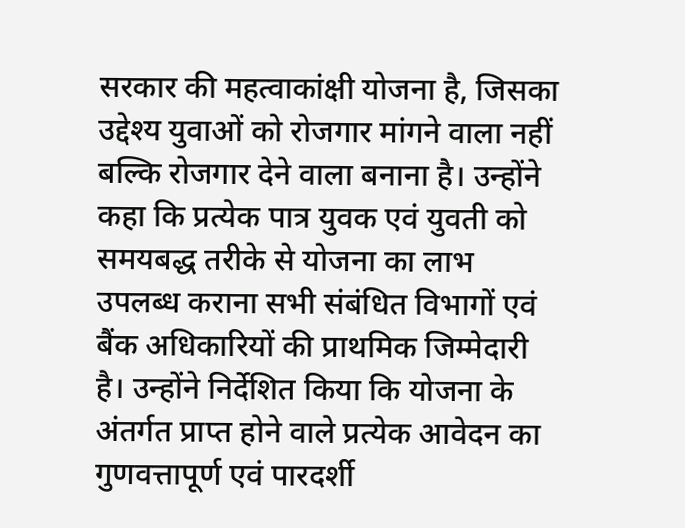सरकार की महत्वाकांक्षी योजना है, जिसका उद्देश्य युवाओं को रोजगार मांगने वाला नहीं बल्कि रोजगार देने वाला बनाना है। उन्होंने कहा कि प्रत्येक पात्र युवक एवं युवती को समयबद्ध तरीके से योजना का लाभ उपलब्ध कराना सभी संबंधित विभागों एवं बैंक अधिकारियों की प्राथमिक जिम्मेदारी है। उन्होंने निर्देशित किया कि योजना के अंतर्गत प्राप्त होने वाले प्रत्येक आवेदन का गुणवत्तापूर्ण एवं पारदर्शी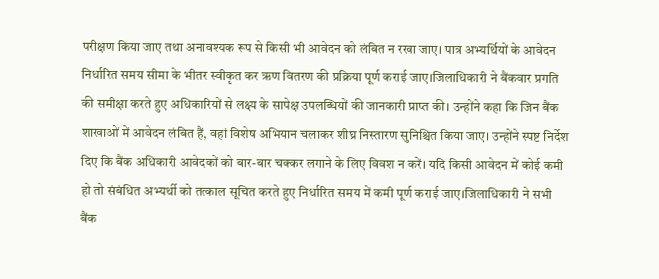परीक्षण किया जाए तथा अनावश्यक रूप से किसी भी आवेदन को लंबित न रखा जाए। पात्र अभ्यर्थियों के आवेदन निर्धारित समय सीमा के भीतर स्वीकृत कर ऋण वितरण की प्रक्रिया पूर्ण कराई जाए।जिलाधिकारी ने बैंकवार प्रगति की समीक्षा करते हुए अधिकारियों से लक्ष्य के सापेक्ष उपलब्धियों की जानकारी प्राप्त की। उन्होंने कहा कि जिन बैंक शाखाओं में आवेदन लंबित हैं, वहां विशेष अभियान चलाकर शीघ्र निस्तारण सुनिश्चित किया जाए। उन्होंने स्पष्ट निर्देश दिए कि बैंक अधिकारी आवेदकों को बार-बार चक्कर लगाने के लिए विवश न करें। यदि किसी आवेदन में कोई कमी हो तो संबंधित अभ्यर्थी को तत्काल सूचित करते हुए निर्धारित समय में कमी पूर्ण कराई जाए।जिलाधिकारी ने सभी बैंक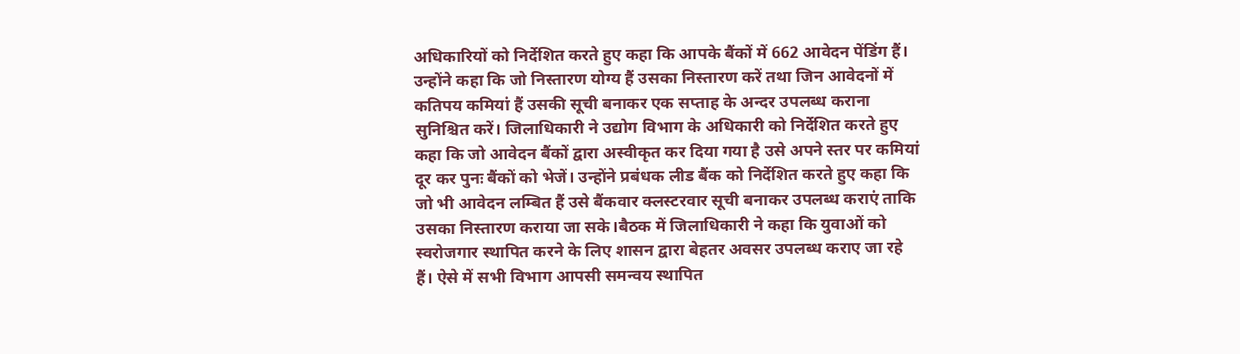अधिकारियों को निर्देशित करते हुए कहा कि आपके बैंकों में 662 आवेदन पेंडिंग हैं। उन्होंने कहा कि जो निस्तारण योग्य हैं उसका निस्तारण करें तथा जिन आवेदनों में कतिपय कमियां हैं उसकी सूची बनाकर एक सप्ताह के अन्दर उपलब्ध कराना सुनिश्चित करें। जिलाधिकारी ने उद्योग विभाग के अधिकारी को निर्देशित करते हुए कहा कि जो आवेदन बैंकों द्वारा अस्वीकृत कर दिया गया है उसे अपने स्तर पर कमियां दूर कर पुनः बैंकों को भेजें। उन्होंने प्रबंधक लीड बैंक को निर्देशित करते हुए कहा कि जो भी आवेदन लम्बित हैं उसे बैंकवार क्लस्टरवार सूची बनाकर उपलब्ध कराएं ताकि उसका निस्तारण कराया जा सके।बैठक में जिलाधिकारी ने कहा कि युवाओं को स्वरोजगार स्थापित करने के लिए शासन द्वारा बेहतर अवसर उपलब्ध कराए जा रहे हैं। ऐसे में सभी विभाग आपसी समन्वय स्थापित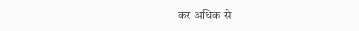कर अधिक से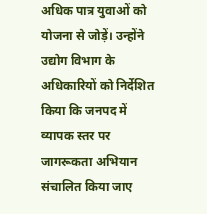अधिक पात्र युवाओं को योजना से जोड़ें। उन्होंने उद्योग विभाग के अधिकारियों को निर्देशित किया कि जनपद में व्यापक स्तर पर जागरूकता अभियान संचालित किया जाए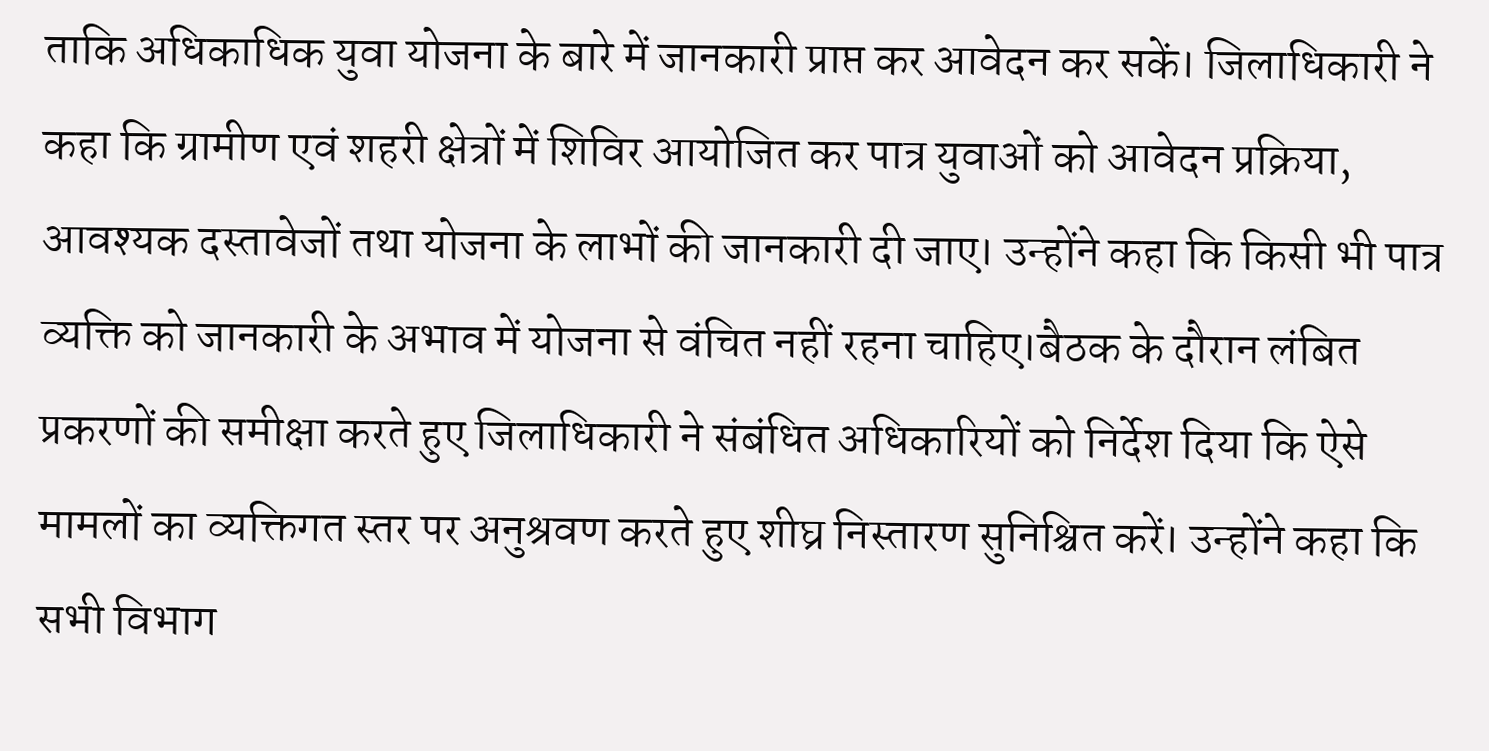ताकि अधिकाधिक युवा योजना के बारे में जानकारी प्राप्त कर आवेदन कर सकें। जिलाधिकारी ने कहा कि ग्रामीण एवं शहरी क्षेत्रों में शिविर आयोजित कर पात्र युवाओं को आवेदन प्रक्रिया, आवश्यक दस्तावेजों तथा योजना के लाभों की जानकारी दी जाए। उन्होंने कहा कि किसी भी पात्र व्यक्ति को जानकारी के अभाव में योजना से वंचित नहीं रहना चाहिए।बैठक के दौरान लंबित प्रकरणों की समीक्षा करते हुए जिलाधिकारी ने संबंधित अधिकारियों को निर्देश दिया कि ऐसे मामलों का व्यक्तिगत स्तर पर अनुश्रवण करते हुए शीघ्र निस्तारण सुनिश्चित करें। उन्होंने कहा कि सभी विभाग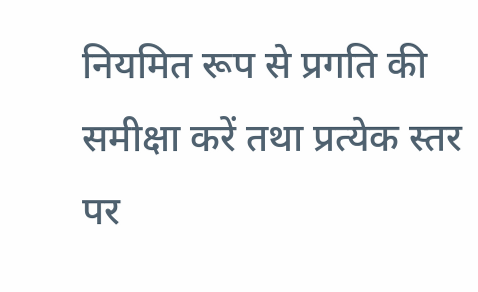नियमित रूप से प्रगति की समीक्षा करें तथा प्रत्येक स्तर पर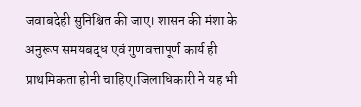जवाबदेही सुनिश्चित की जाए। शासन की मंशा के अनुरूप समयबद्ध एवं गुणवत्तापूर्ण कार्य ही प्राथमिकता होनी चाहिए।जिलाधिकारी ने यह भी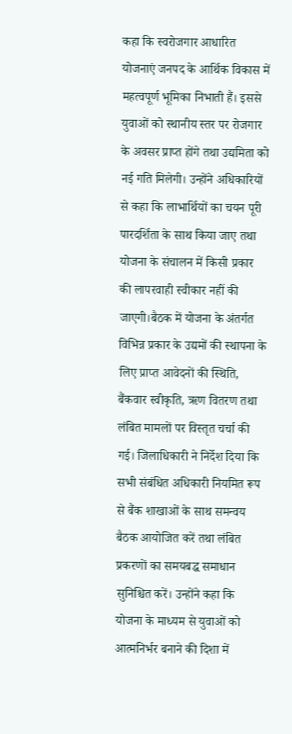कहा कि स्वरोजगार आधारित योजनाएं जनपद के आर्थिक विकास में महत्वपूर्ण भूमिका निभाती हैं। इससे युवाओं को स्थानीय स्तर पर रोजगार के अवसर प्राप्त होंगे तथा उद्यमिता को नई गति मिलेगी। उन्होंने अधिकारियों से कहा कि लाभार्थियों का चयन पूरी पारदर्शिता के साथ किया जाए तथा योजना के संचालन में किसी प्रकार की लापरवाही स्वीकार नहीं की जाएगी।बैठक में योजना के अंतर्गत विभिन्न प्रकार के उद्यमों की स्थापना के लिए प्राप्त आवेदनों की स्थिति, बैंकवार स्वीकृति, ऋण वितरण तथा लंबित मामलों पर विस्तृत चर्चा की गई। जिलाधिकारी ने निर्देश दिया कि सभी संबंधित अधिकारी नियमित रूप से बैंक शाखाओं के साथ समन्वय बैठक आयोजित करें तथा लंबित प्रकरणों का समयबद्ध समाधान सुनिश्चित करें। उन्होंने कहा कि योजना के माध्यम से युवाओं को आत्मनिर्भर बनाने की दिशा में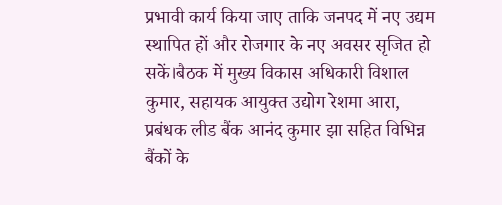प्रभावी कार्य किया जाए ताकि जनपद में नए उद्यम स्थापित हों और रोजगार के नए अवसर सृजित हो सकें।बैठक में मुख्य विकास अधिकारी विशाल कुमार, सहायक आयुक्त उद्योग रेशमा आरा, प्रबंधक लीड बैंक आनंद कुमार झा सहित विभिन्न बैंकों के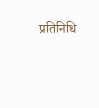प्रतिनिधि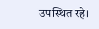उपस्थित रहे।